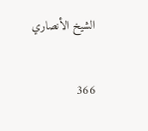الشيخ الأنصاري

366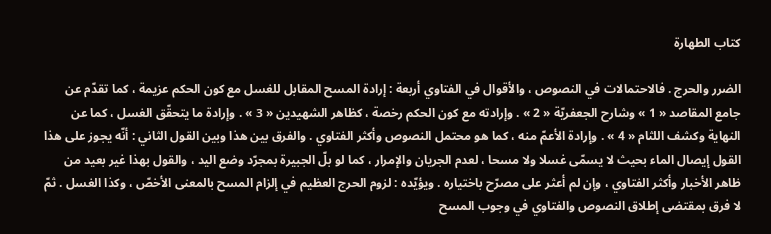كتاب الطهارة

الضرر والحرج . فالاحتمالات في النصوص ، والأقوال في الفتاوي أربعة : إرادة المسح المقابل للغسل مع كون الحكم عزيمة ، كما تقدّم عن جامع المقاصد « 1 » وشارح الجعفريّة « 2 » . وإرادته مع كون الحكم رخصة ، كظاهر الشهيدين « 3 » . وإرادة ما يتحقّق الغسل ، كما عن النهاية وكشف اللثام « 4 » . وإرادة الأعمّ منه ، كما هو محتمل النصوص وأكثر الفتاوي . والفرق بين هذا وبين القول الثاني : أنّه يجوز على هذا القول إيصال الماء بحيث لا يسمّى غسلا ولا مسحا ، لعدم الجريان والإمرار ، كما لو بلّ الجبيرة بمجرّد وضع اليد ، والقول بهذا غير بعيد من ظاهر الأخبار وأكثر الفتاوي ، وإن لم أعثر على مصرّح باختياره . ويؤيّده : لزوم الحرج العظيم في إلزام المسح بالمعنى الأخصّ ، وكذا الغسل . ثمّ لا فرق بمقتضى إطلاق النصوص والفتاوي في وجوب المسح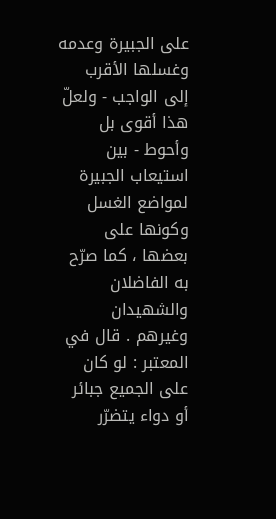على الجبيرة وعدمه وغسلها الأقرب إلى الواجب - ولعلّ هذا أقوى بل وأحوط - بين استيعاب الجبيرة لمواضع الغسل وكونها على بعضها ، كما صرّح به الفاضلان والشهيدان وغيرهم . قال في المعتبر : لو كان على الجميع جبائر أو دواء يتضرّر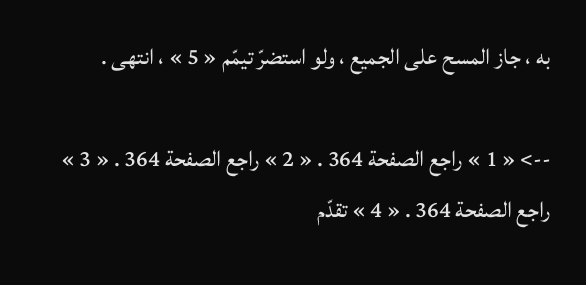به ، جاز المسح على الجميع ، ولو استضرّ تيمّم « 5 » ، انتهى .

--> « 1 » راجع الصفحة 364 . « 2 » راجع الصفحة 364 . « 3 » راجع الصفحة 364 . « 4 » تقدّم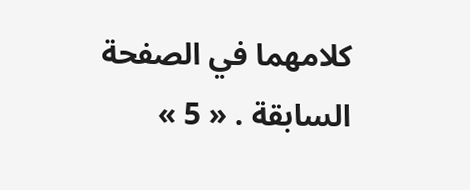كلامهما في الصفحة السابقة . « 5 »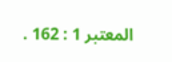المعتبر 1 : 162 .